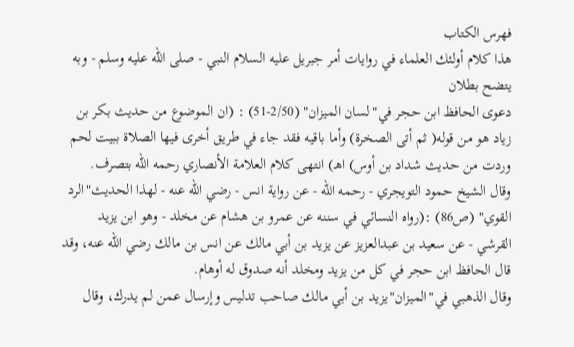فهرس الكتاب
هذا كلام أولئك العلماء في روايات أمر جبريل عليه السلام النبي - صلى الله عليه وسلم - وبه يتضح بطلان
دعوى الحافظ ابن حجر في"لسان الميزان" (2/50-51) : (ان الموضوع من حديث بكر بن زياد هو من قوله( ثم أتى الصخرة) وأما باقيه فقد جاء في طريق أخرى فيها الصلاة ببيت لحم وردت من حديث شداد بن أوس) اهـ) انتهى كلام العلامة الأنصاري رحمه الله بتصرف.
وقال الشيخ حمود التويجري - رحمه الله - عن رواية انس - رضي الله عنه - لهذا الحديث"الرد القوي" (ص86) :(رواه النسائي في سننه عن عمرو بن هشام عن مخلد - وهو ابن يزيد القرشي - عن سعيد بن عبدالعزيز عن يزيد بن أبي مالك عن انس بن مالك رضي الله عنه، وقد قال الحافظ ابن حجر في كل من يزيد ومخلد أنه صدوق له أوهام.
وقال الذهبي في"الميزان"يزيد بن أبي مالك صاحب تدليس وإرسال عمن لم يدرك، وقال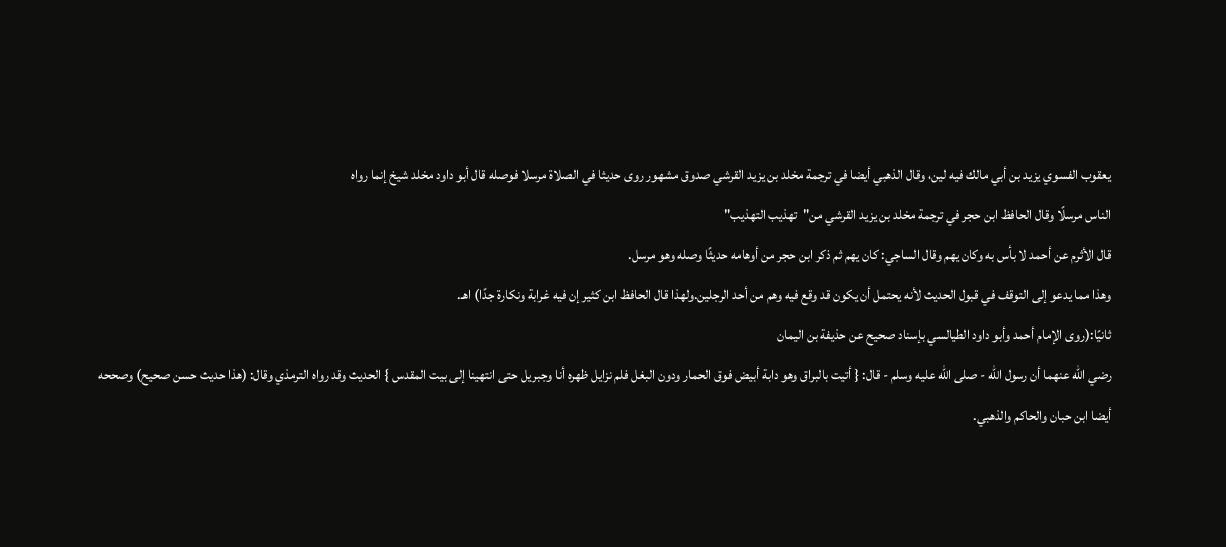يعقوب الفسوي يزيد بن أبي مالك فيه لين، وقال الذهبي أيضا في ترجمة مخلد بن يزيد القرشي صدوق مشهور روى حديثا في الصلاة مرسلا فوصله قال أبو داود مخلد شيخ إنما رواه
الناس مرسلًا وقال الحافظ ابن حجر في ترجمة مخلد بن يزيد القرشي من"تهذيب التهذيب"
قال الأثرم عن أحمد لا بأس به وكان يهم وقال الساجي: كان يهم ثم ذكر ابن حجر من أوهامه حديثًا وصله وهو مرسل.
وهذا مما يدعو إلى التوقف في قبول الحديث لأنه يحتمل أن يكون قد وقع فيه وهم من أحد الرجلين.ولهذا قال الحافظ ابن كثير إن فيه غرابة ونكارة جدًا) اهـ.
ثانيًا:(روى الإمام أحمد وأبو داود الطيالسي بإسناد صحيح عن حذيفة بن اليمان
رضي الله عنهما أن رسول الله - صلى الله عليه وسلم - قال: { أتيت بالبراق وهو دابة أبيض فوق الحمار ودون البغل فلم نزايل ظهره أنا وجبريل حتى انتهينا إلى بيت المقدس } الحديث وقد رواه الترمذي وقال: (هذا حديث حسن صحيح) وصححه أيضا ابن حبان والحاكم والذهبي.